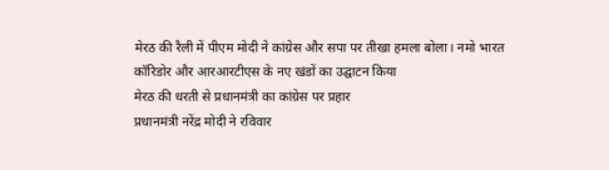मेरठ की रैली में पीएम मोदी ने कांग्रेस और सपा पर तीखा हमला बोला। नमो भारत कॉरिडोर और आरआरटीएस के नए खंडों का उद्घाटन किया
मेरठ की धरती से प्रधानमंत्री का कांग्रेस पर प्रहार
प्रधानमंत्री नरेंद्र मोदी ने रविवार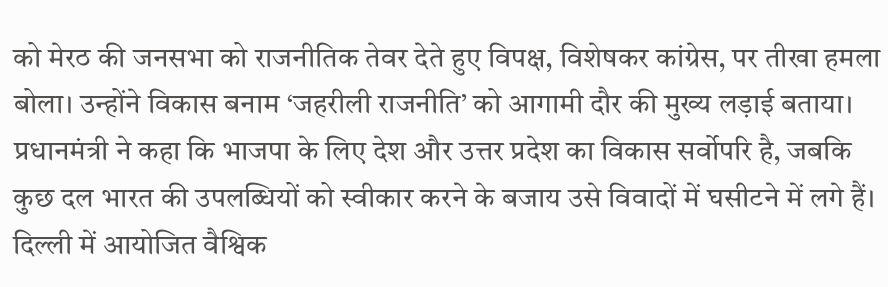को मेरठ की जनसभा को राजनीतिक तेवर देते हुए विपक्ष, विशेषकर कांग्रेस, पर तीखा हमला बोला। उन्होंने विकास बनाम ‘जहरीली राजनीति’ को आगामी दौर की मुख्य लड़ाई बताया। प्रधानमंत्री ने कहा कि भाजपा के लिए देश और उत्तर प्रदेश का विकास सर्वोपरि है, जबकि कुछ दल भारत की उपलब्धियों को स्वीकार करने के बजाय उसे विवादों में घसीटने में लगे हैं।
दिल्ली में आयोजित वैश्विक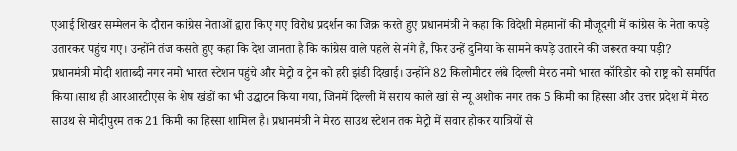एआई शिखर सम्मेलन के दौरान कांग्रेस नेताओं द्वारा किए गए विरोध प्रदर्शन का जिक्र करते हुए प्रधानमंत्री ने कहा कि विदेशी मेहमानों की मौजूदगी में कांग्रेस के नेता कपड़े उतारकर पहुंच गए। उन्होंने तंज कसते हुए कहा कि देश जानता है कि कांग्रेस वाले पहले से नंगे हैं, फिर उन्हें दुनिया के सामने कपड़े उतारने की जरूरत क्या पड़ी?
प्रधानमंत्री मोदी शताब्दी नगर नमो भारत स्टेशन पहुंचे और मेट्रो व ट्रेन को हरी झंडी दिखाई। उन्होंने 82 किलोमीटर लंबे दिल्ली मेरठ नमो भारत कॉरिडोर को राष्ट्र को समर्पित किया।साथ ही आरआरटीएस के शेष खंडों का भी उद्घाटन किया गया, जिनमें दिल्ली में सराय काले खां से न्यू अशोक नगर तक 5 किमी का हिस्सा और उत्तर प्रदेश में मेरठ साउथ से मोदीपुरम तक 21 किमी का हिस्सा शामिल है। प्रधानमंत्री ने मेरठ साउथ स्टेशन तक मेट्रो में सवार होकर यात्रियों से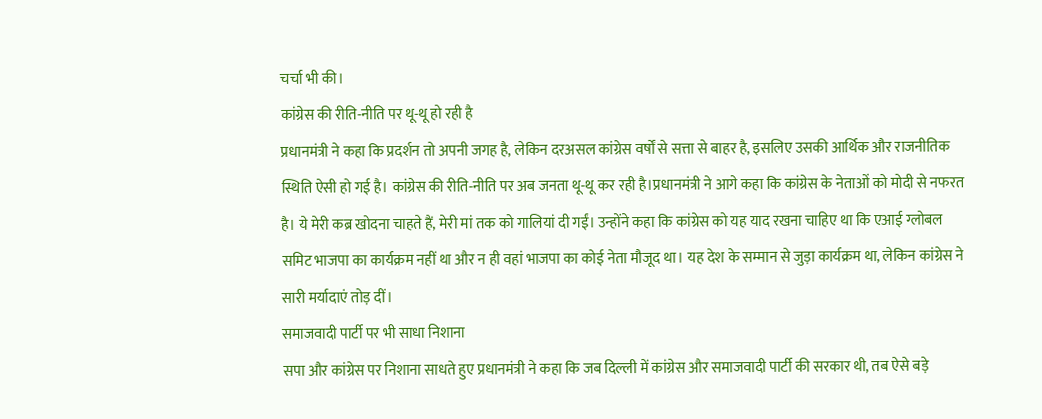चर्चा भी की।
कांग्रेस की रीति-नीति पर थू-थू हो रही है
प्रधानमंत्री ने कहा कि प्रदर्शन तो अपनी जगह है, लेकिन दरअसल कांग्रेस वर्षों से सत्ता से बाहर है, इसलिए उसकी आर्थिक और राजनीतिक स्थिति ऐसी हो गई है। कांग्रेस की रीति-नीति पर अब जनता थू-थू कर रही है।प्रधानमंत्री ने आगे कहा कि कांग्रेस के नेताओं को मोदी से नफरत है। ये मेरी कब्र खोदना चाहते हैं, मेरी मां तक को गालियां दी गईं। उन्होंने कहा कि कांग्रेस को यह याद रखना चाहिए था कि एआई ग्लोबल समिट भाजपा का कार्यक्रम नहीं था और न ही वहां भाजपा का कोई नेता मौजूद था। यह देश के सम्मान से जुड़ा कार्यक्रम था, लेकिन कांग्रेस ने सारी मर्यादाएं तोड़ दीं।
समाजवादी पार्टी पर भी साधा निशाना
सपा और कांग्रेस पर निशाना साधते हुए प्रधानमंत्री ने कहा कि जब दिल्ली में कांग्रेस और समाजवादी पार्टी की सरकार थी, तब ऐसे बड़े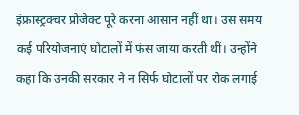इंफ्रास्ट्रक्चर प्रोजेक्ट पूरे करना आसान नहीं था। उस समय कई परियोजनाएं घोटालों में फंस जाया करती थीं। उन्होंने कहा कि उनकी सरकार ने न सिर्फ घोटालों पर रोक लगाई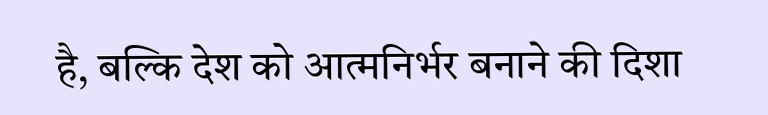है, बल्कि देश को आत्मनिर्भर बनाने की दिशा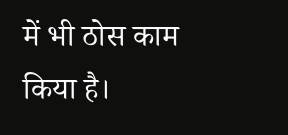में भी ठोस काम किया है।